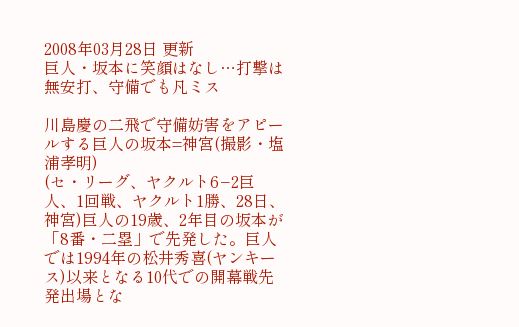2008年03月28日 更新
巨人・坂本に笑顔はなし…打撃は無安打、守備でも凡ミス

川島慶の二飛で守備妨害をアピールする巨人の坂本=神宮(撮影・塩浦孝明)
(セ・リーグ、ヤクルト6−2巨人、1回戦、ヤクルト1勝、28日、神宮)巨人の19歳、2年目の坂本が「8番・二塁」で先発した。巨人では1994年の松井秀喜(ヤンキース)以来となる10代での開幕戦先発出場とな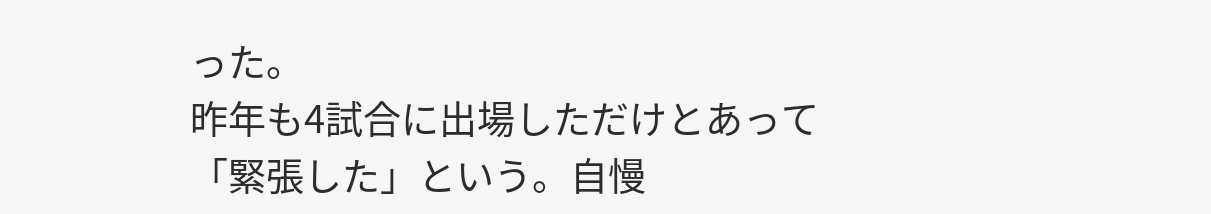った。
昨年も4試合に出場しただけとあって「緊張した」という。自慢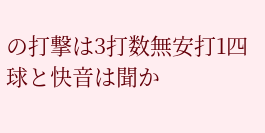の打撃は3打数無安打1四球と快音は聞か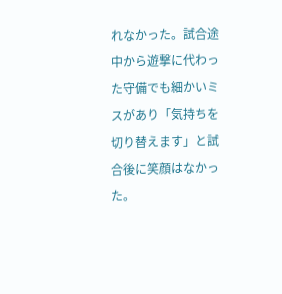れなかった。試合途中から遊撃に代わった守備でも細かいミスがあり「気持ちを切り替えます」と試合後に笑顔はなかった。